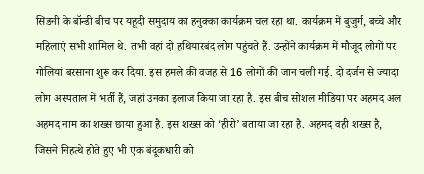सिडनी के बॉन्डी बीच पर यहूदी समुदाय का हनुक्का कार्यक्रम चल रहा था. कार्यक्रम में बुजुर्ग, बच्चे और महिलाएं सभी शामिल थे. तभी वहां दो हथियारबंद लोग पहुंचते हैं. उन्होंने कार्यक्रम में मौजूद लोगों पर गोलियां बरसाना शुरू कर दिया. इस हमले की वजह से 16 लोगों की जान चली गई. दो दर्जन से ज्यादा लोग अस्पताल में भर्ती हैं, जहां उनका इलाज किया जा रहा है. इस बीच सोशल मीडिया पर अहमद अल अहमद नाम का शख्स छाया हुआ है. इस शख्स को ‘हीरो’ बताया जा रहा है. अहमद वही शख्स है, जिसने निहत्थे होते हुए भी एक बंदूकधारी को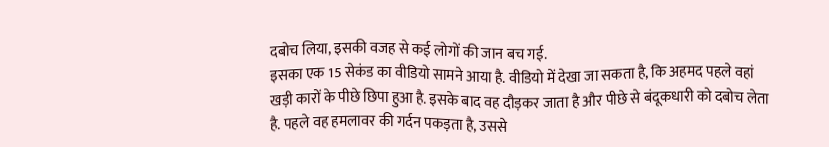दबोच लिया, इसकी वजह से कई लोगों की जान बच गई.
इसका एक 15 सेकंड का वीडियो सामने आया है. वीडियो में देखा जा सकता है, कि अहमद पहले वहां खड़ी कारों के पीछे छिपा हुआ है. इसके बाद वह दौड़कर जाता है और पीछे से बंदूकधारी को दबोच लेता है. पहले वह हमलावर की गर्दन पकड़ता है, उससे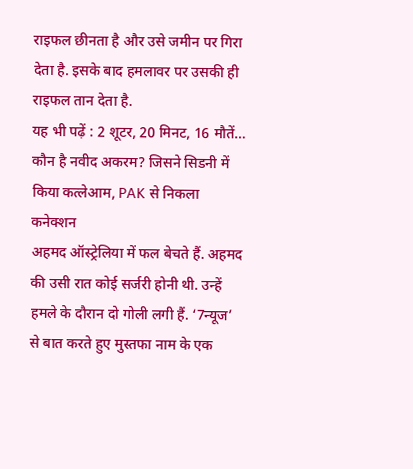राइफल छीनता है और उसे जमीन पर गिरा देता है. इसके बाद हमलावर पर उसकी ही राइफल तान देता है.
यह भी पढ़ें : 2 शूटर, 20 मिनट, 16 मौतें… कौन है नवीद अकरम? जिसने सिडनी में किया कत्लेआम, PAK से निकला कनेक्शन
अहमद ऑस्ट्रेलिया में फल बेचते हैं. अहमद की उसी रात कोई सर्जरी होनी थी. उन्हें हमले के दौरान दो गोली लगी हैं. ‘7न्यूज’ से बात करते हुए मुस्तफा नाम के एक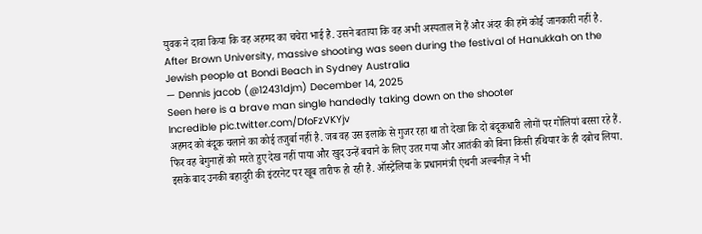युवक ने दावा किया कि वह अहमद का चचेरा भाई है. उसने बताया कि वह अभी अस्पताल में हैं और अंदर की हमें कोई जानकारी नहीं है.
After Brown University, massive shooting was seen during the festival of Hanukkah on the Jewish people at Bondi Beach in Sydney Australia
— Dennis jacob (@12431djm) December 14, 2025
Seen here is a brave man single handedly taking down on the shooter
Incredible pic.twitter.com/DfoFzVKYjv
अहमद को बंदूक चलाने का कोई तजुर्बा नहीं है. जब वह उस इलाके से गुजर रहा था तो देखा कि दो बंदूकधारी लोगों पर गोलियां बरसा रहे हैं. फिर वह बेगुनाहों को मरते हुए देख नहीं पाया और खुद उन्हें बचाने के लिए उतर गया और आतंकी को बिना किसी हथियार के ही दबोच लिया. इसके बाद उनकी बहादुरी की इंटरनेट पर खूब तारीफ हो रही है. ऑस्ट्रेलिया के प्रधानमंत्री एंथनी अल्बनीज़ ने भी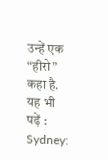उन्हें एक “हीरो” कहा है.
यह भी पढ़ें : Sydney: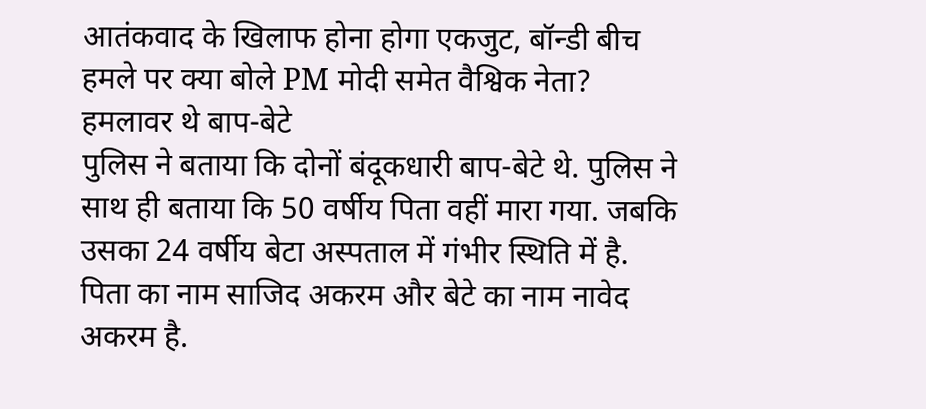आतंकवाद के खिलाफ होना होगा एकजुट, बॉन्डी बीच हमले पर क्या बोले PM मोदी समेत वैश्विक नेता?
हमलावर थे बाप-बेटे
पुलिस ने बताया कि दोनों बंदूकधारी बाप-बेटे थे. पुलिस ने साथ ही बताया कि 50 वर्षीय पिता वहीं मारा गया. जबकि उसका 24 वर्षीय बेटा अस्पताल में गंभीर स्थिति में है. पिता का नाम साजिद अकरम और बेटे का नाम नावेद अकरम है.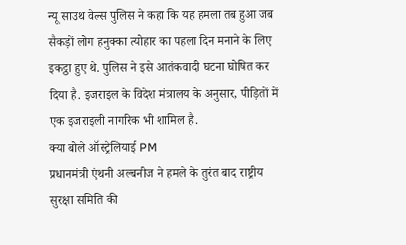न्यू साउथ वेल्स पुलिस ने कहा कि यह हमला तब हुआ जब सैकड़ों लोग हनुक्का त्योहार का पहला दिन मनाने के लिए इकट्ठा हुए थे. पुलिस ने इसे आतंकवादी घटना घोषित कर दिया है. इजराइल के विदेश मंत्रालय के अनुसार, पीड़ितों में एक इजराइली नागरिक भी शामिल है.
क्या बोले ऑस्ट्रेलियाई PM
प्रधानमंत्री एंथनी अल्बनीज ने हमले के तुरंत बाद राष्ट्रीय सुरक्षा समिति की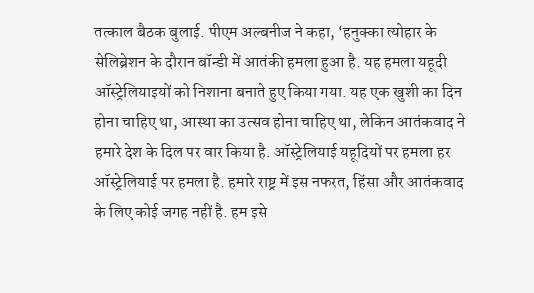तत्काल बैठक बुलाई. पीएम अल्बनीज ने कहा, ‘हनुक्का त्योहार के सेलिब्रेशन के दौरान बॉन्डी में आतंकी हमला हुआ है. यह हमला यहूदी ऑस्ट्रेलियाइयों को निशाना बनाते हुए किया गया. यह एक खुशी का दिन होना चाहिए था, आस्था का उत्सव होना चाहिए था, लेकिन आतंकवाद ने हमारे देश के दिल पर वार किया है. ऑस्ट्रेलियाई यहूदियों पर हमला हर ऑस्ट्रेलियाई पर हमला है. हमारे राष्ट्र में इस नफरत, हिंसा और आतंकवाद के लिए कोई जगह नहीं है. हम इसे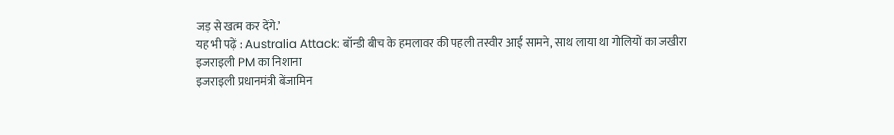जड़ से खत्म कर देंगे.’
यह भी पढ़ें : Australia Attack: बॉन्डी बीच के हमलावर की पहली तस्वीर आई सामने, साथ लाया था गोलियों का जखीरा
इजराइली PM का निशाना
इजराइली प्रधानमंत्री बेंजामिन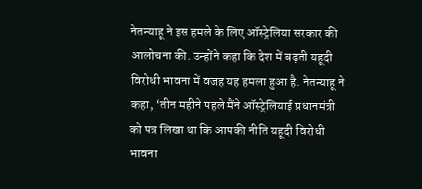नेतन्याहू ने इस हमले के लिए ऑस्ट्रेलिया सरकार की आलोचना की. उन्होंने कहा कि देश में बढ़ती यहूदी विरोधी भावना में वजह यह हमला हुआ है. नेतन्याहू ने कहा, ‘तीन महीने पहले मैंने ऑस्ट्रेलियाई प्रधानमंत्री को पत्र लिखा था कि आपकी नीति यहूदी विरोधी भावना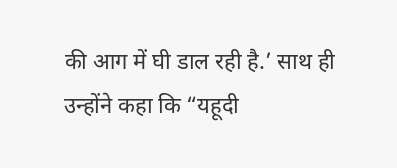की आग में घी डाल रही है.’ साथ ही उन्होंने कहा कि “यहूदी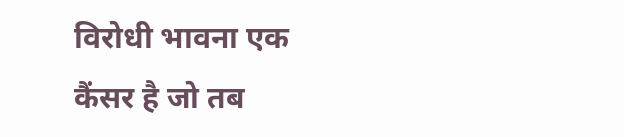विरोधी भावना एक कैंसर है जो तब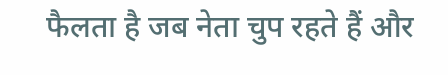फैलता है जब नेता चुप रहते हैं और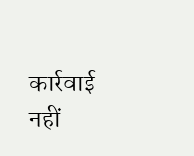कार्रवाई नहीं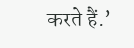करते हैं.’